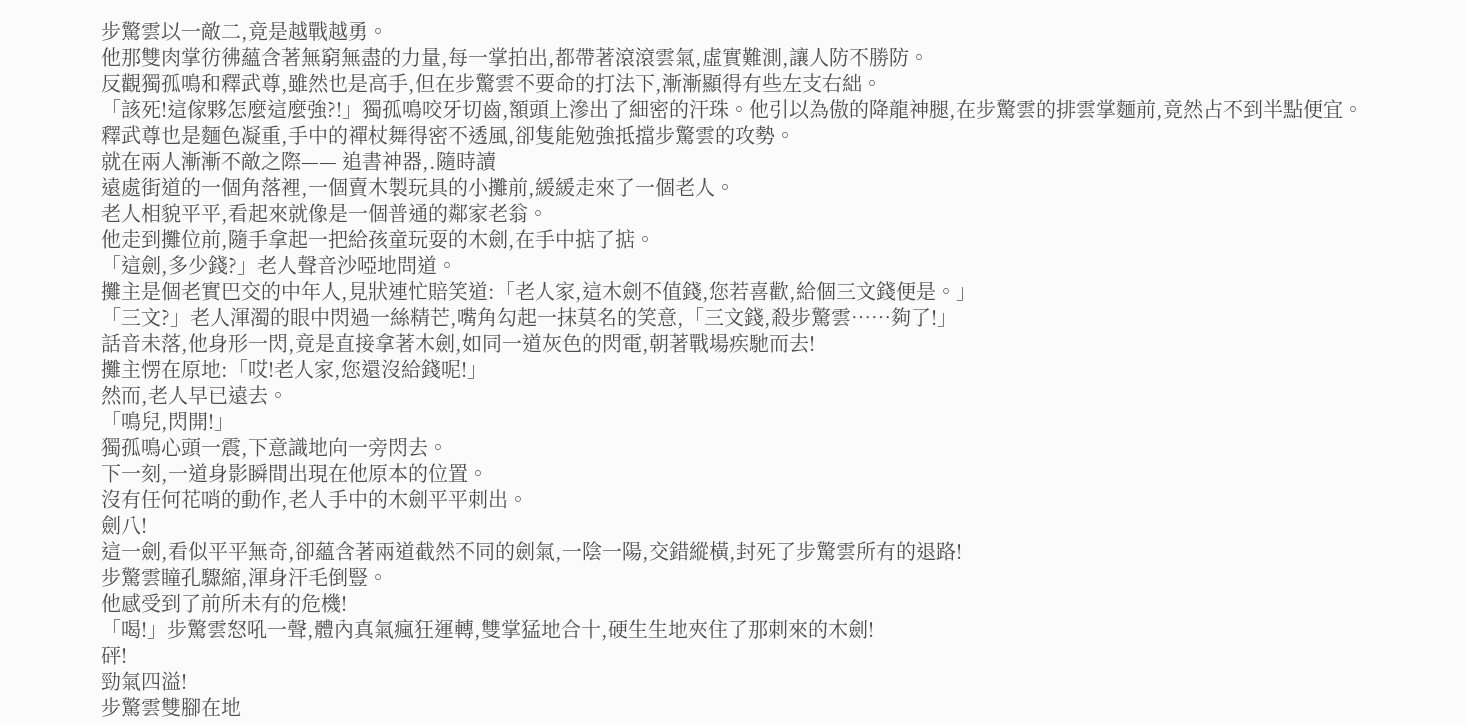步驚雲以一敵二,竟是越戰越勇。
他那雙肉掌彷彿蘊含著無窮無盡的力量,每一掌拍出,都帶著滾滾雲氣,虛實難測,讓人防不勝防。
反觀獨孤鳴和釋武尊,雖然也是高手,但在步驚雲不要命的打法下,漸漸顯得有些左支右絀。
「該死!這傢夥怎麼這麼強?!」獨孤鳴咬牙切齒,額頭上滲出了細密的汗珠。他引以為傲的降龍神腿,在步驚雲的排雲掌麵前,竟然占不到半點便宜。
釋武尊也是麵色凝重,手中的禪杖舞得密不透風,卻隻能勉強抵擋步驚雲的攻勢。
就在兩人漸漸不敵之際—— 追書神器,.隨時讀
遠處街道的一個角落裡,一個賣木製玩具的小攤前,緩緩走來了一個老人。
老人相貌平平,看起來就像是一個普通的鄰家老翁。
他走到攤位前,隨手拿起一把給孩童玩耍的木劍,在手中掂了掂。
「這劍,多少錢?」老人聲音沙啞地問道。
攤主是個老實巴交的中年人,見狀連忙賠笑道:「老人家,這木劍不值錢,您若喜歡,給個三文錢便是。」
「三文?」老人渾濁的眼中閃過一絲精芒,嘴角勾起一抹莫名的笑意,「三文錢,殺步驚雲……夠了!」
話音未落,他身形一閃,竟是直接拿著木劍,如同一道灰色的閃電,朝著戰場疾馳而去!
攤主愣在原地:「哎!老人家,您還沒給錢呢!」
然而,老人早已遠去。
「鳴兒,閃開!」
獨孤鳴心頭一震,下意識地向一旁閃去。
下一刻,一道身影瞬間出現在他原本的位置。
沒有任何花哨的動作,老人手中的木劍平平刺出。
劍八!
這一劍,看似平平無奇,卻蘊含著兩道截然不同的劍氣,一陰一陽,交錯縱橫,封死了步驚雲所有的退路!
步驚雲瞳孔驟縮,渾身汗毛倒豎。
他感受到了前所未有的危機!
「喝!」步驚雲怒吼一聲,體內真氣瘋狂運轉,雙掌猛地合十,硬生生地夾住了那刺來的木劍!
砰!
勁氣四溢!
步驚雲雙腳在地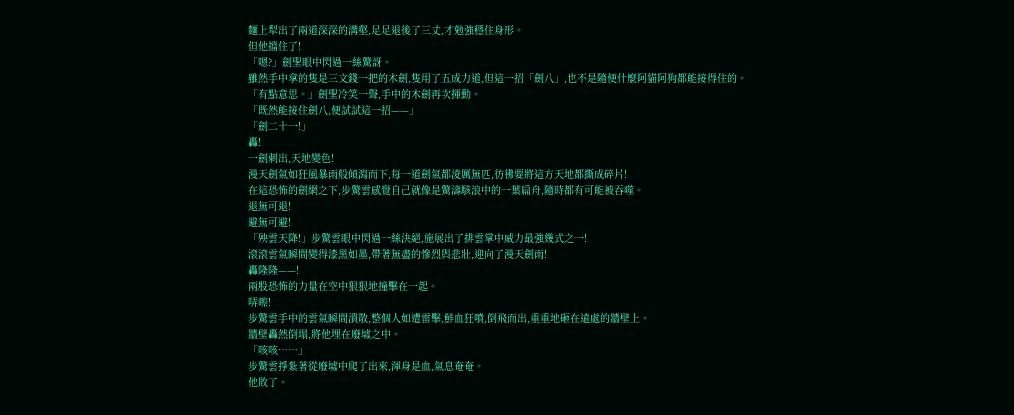麵上犁出了兩道深深的溝壑,足足退後了三丈,才勉強穩住身形。
但他擋住了!
「嗯?」劍聖眼中閃過一絲驚訝。
雖然手中拿的隻是三文錢一把的木劍,隻用了五成力道,但這一招「劍八」,也不是隨便什麼阿貓阿狗都能接得住的。
「有點意思。」劍聖冷笑一聲,手中的木劍再次揮動。
「既然能接住劍八,便試試這一招——」
「劍二十一!」
轟!
一劍刺出,天地變色!
漫天劍氣如狂風暴雨般傾瀉而下,每一道劍氣都淩厲無匹,彷彿要將這方天地都撕成碎片!
在這恐怖的劍網之下,步驚雲感覺自己就像是驚濤駭浪中的一葉扁舟,隨時都有可能被吞噬。
退無可退!
避無可避!
「殃雲天降!」步驚雲眼中閃過一絲決絕,施展出了排雲掌中威力最強幾式之一!
滾滾雲氣瞬間變得漆黑如墨,帶著無盡的慘烈與悲壯,迎向了漫天劍雨!
轟隆隆——!
兩股恐怖的力量在空中狠狠地撞擊在一起。
哢嚓!
步驚雲手中的雲氣瞬間潰散,整個人如遭雷擊,鮮血狂噴,倒飛而出,重重地砸在遠處的牆壁上。
牆壁轟然倒塌,將他埋在廢墟之中。
「咳咳……」
步驚雲掙紮著從廢墟中爬了出來,渾身是血,氣息奄奄。
他敗了。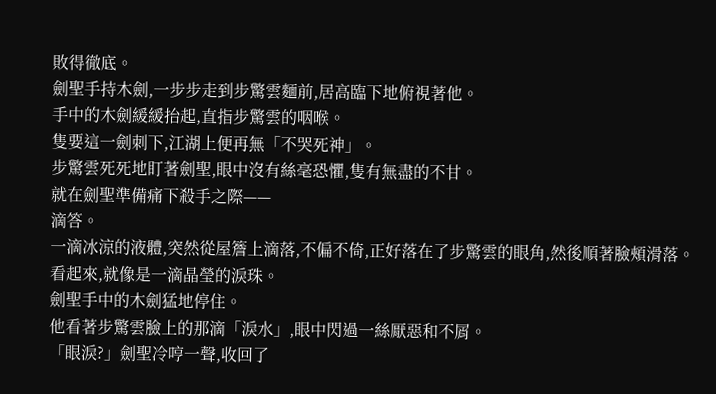敗得徹底。
劍聖手持木劍,一步步走到步驚雲麵前,居高臨下地俯視著他。
手中的木劍緩緩抬起,直指步驚雲的咽喉。
隻要這一劍刺下,江湖上便再無「不哭死神」。
步驚雲死死地盯著劍聖,眼中沒有絲毫恐懼,隻有無盡的不甘。
就在劍聖準備痛下殺手之際——
滴答。
一滴冰涼的液體,突然從屋簷上滴落,不偏不倚,正好落在了步驚雲的眼角,然後順著臉頰滑落。
看起來,就像是一滴晶瑩的淚珠。
劍聖手中的木劍猛地停住。
他看著步驚雲臉上的那滴「淚水」,眼中閃過一絲厭惡和不屑。
「眼淚?」劍聖冷哼一聲,收回了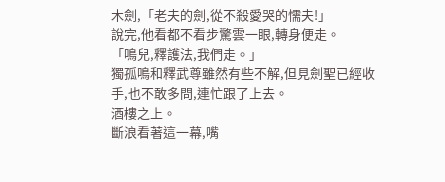木劍,「老夫的劍,從不殺愛哭的懦夫!」
說完,他看都不看步驚雲一眼,轉身便走。
「鳴兒,釋護法,我們走。」
獨孤鳴和釋武尊雖然有些不解,但見劍聖已經收手,也不敢多問,連忙跟了上去。
酒樓之上。
斷浪看著這一幕,嘴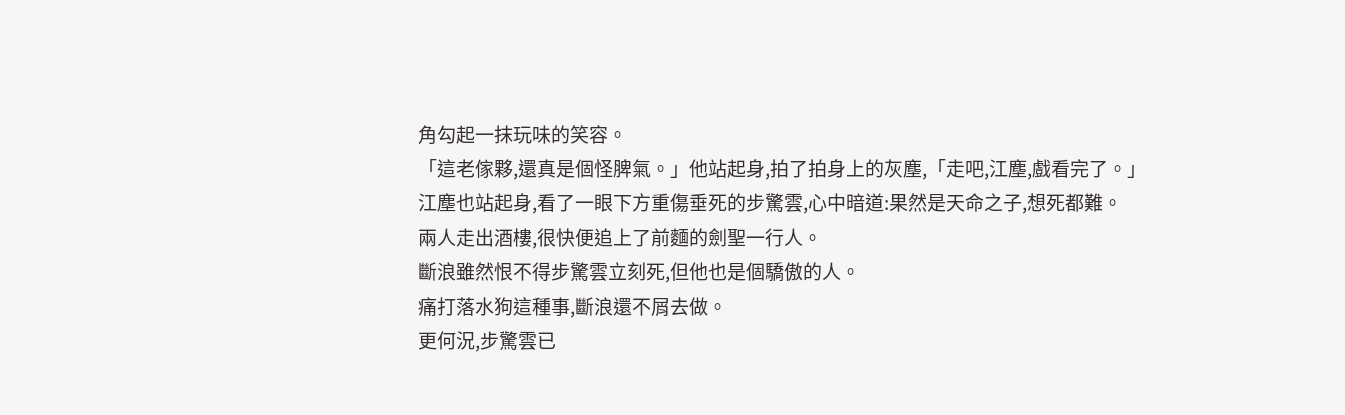角勾起一抹玩味的笑容。
「這老傢夥,還真是個怪脾氣。」他站起身,拍了拍身上的灰塵,「走吧,江塵,戲看完了。」
江塵也站起身,看了一眼下方重傷垂死的步驚雲,心中暗道:果然是天命之子,想死都難。
兩人走出酒樓,很快便追上了前麵的劍聖一行人。
斷浪雖然恨不得步驚雲立刻死,但他也是個驕傲的人。
痛打落水狗這種事,斷浪還不屑去做。
更何況,步驚雲已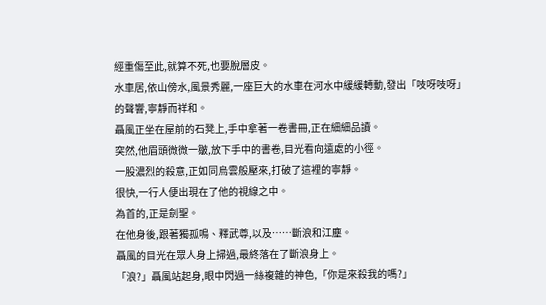經重傷至此,就算不死,也要脫層皮。
水車居,依山傍水,風景秀麗,一座巨大的水車在河水中緩緩轉動,發出「吱呀吱呀」的聲響,寧靜而祥和。
聶風正坐在屋前的石凳上,手中拿著一卷書冊,正在細細品讀。
突然,他眉頭微微一皺,放下手中的書卷,目光看向遠處的小徑。
一股濃烈的殺意,正如同烏雲般壓來,打破了這裡的寧靜。
很快,一行人便出現在了他的視線之中。
為首的,正是劍聖。
在他身後,跟著獨孤鳴、釋武尊,以及……斷浪和江塵。
聶風的目光在眾人身上掃過,最終落在了斷浪身上。
「浪?」聶風站起身,眼中閃過一絲複雜的神色,「你是來殺我的嗎?」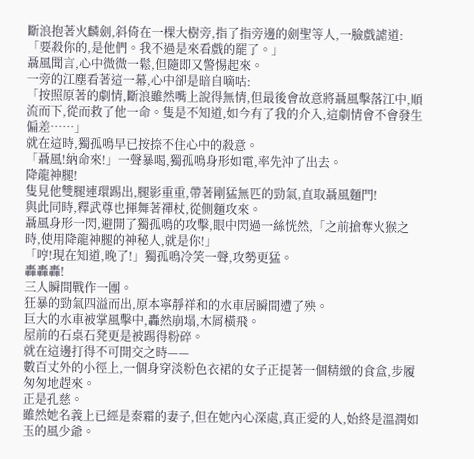斷浪抱著火麟劍,斜倚在一棵大樹旁,指了指旁邊的劍聖等人,一臉戲謔道:「要殺你的,是他們。我不過是來看戲的罷了。」
聶風聞言,心中微微一鬆,但隨即又警惕起來。
一旁的江塵看著這一幕,心中卻是暗自嘀咕:
「按照原著的劇情,斷浪雖然嘴上說得無情,但最後會故意將聶風擊落江中,順流而下,從而救了他一命。隻是不知道,如今有了我的介入,這劇情會不會發生偏差……」
就在這時,獨孤鳴早已按捺不住心中的殺意。
「聶風!納命來!」一聲暴喝,獨孤鳴身形如電,率先沖了出去。
降龍神腿!
隻見他雙腿連環踢出,腿影重重,帶著剛猛無匹的勁氣,直取聶風麵門!
與此同時,釋武尊也揮舞著禪杖,從側麵攻來。
聶風身形一閃,避開了獨孤鳴的攻擊,眼中閃過一絲恍然,「之前搶奪火猴之時,使用降龍神腿的神秘人,就是你!」
「哼!現在知道,晚了!」獨孤鳴冷笑一聲,攻勢更猛。
轟轟轟!
三人瞬間戰作一團。
狂暴的勁氣四溢而出,原本寧靜祥和的水車居瞬間遭了殃。
巨大的水車被掌風擊中,轟然崩塌,木屑橫飛。
屋前的石桌石凳更是被踢得粉碎。
就在這邊打得不可開交之時——
數百丈外的小徑上,一個身穿淡粉色衣裙的女子正提著一個精緻的食盒,步履匆匆地趕來。
正是孔慈。
雖然她名義上已經是秦霜的妻子,但在她內心深處,真正愛的人,始終是溫潤如玉的風少爺。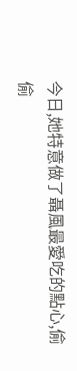今日,她特意做了聶風最愛吃的點心,偷偷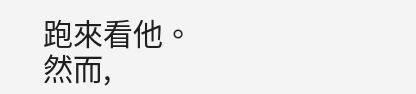跑來看他。
然而,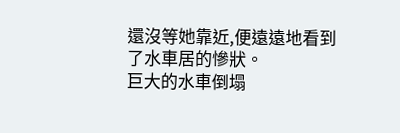還沒等她靠近,便遠遠地看到了水車居的慘狀。
巨大的水車倒塌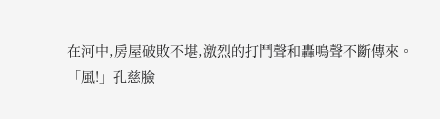在河中,房屋破敗不堪,激烈的打鬥聲和轟鳴聲不斷傳來。
「風!」孔慈臉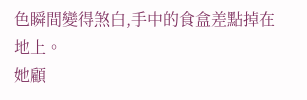色瞬間變得煞白,手中的食盒差點掉在地上。
她顧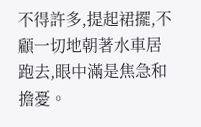不得許多,提起裙擺,不顧一切地朝著水車居跑去,眼中滿是焦急和擔憂。